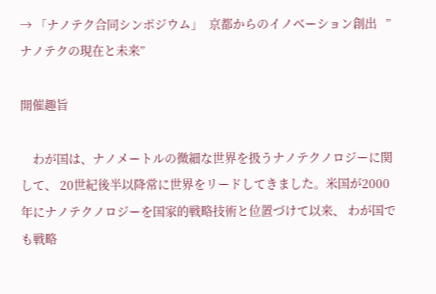→ 「ナノテク合同シンポジウム」  京都からのイノベーション創出   ”ナノテクの現在と未来”

開催趣旨

    わが国は、ナノメートルの微細な世界を扱うナノテクノロジーに関して、 20世紀後半以降常に世界をリードしてきました。米国が2000年にナノテクノロジーを国家的戦略技術と位置づけて以来、 わが国でも戦略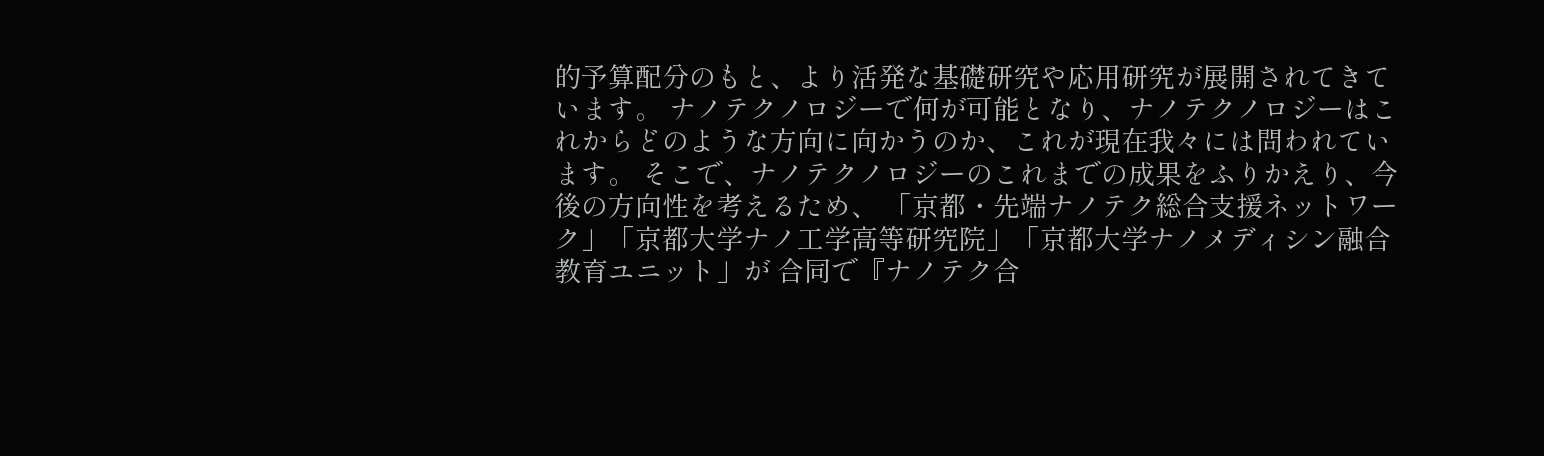的予算配分のもと、より活発な基礎研究や応用研究が展開されてきています。 ナノテクノロジーで何が可能となり、ナノテクノロジーはこれからどのような方向に向かうのか、これが現在我々には問われています。 そこで、ナノテクノロジーのこれまでの成果をふりかえり、今後の方向性を考えるため、 「京都・先端ナノテク総合支援ネットワーク」「京都大学ナノ工学高等研究院」「京都大学ナノメディシン融合教育ユニット」が 合同で『ナノテク合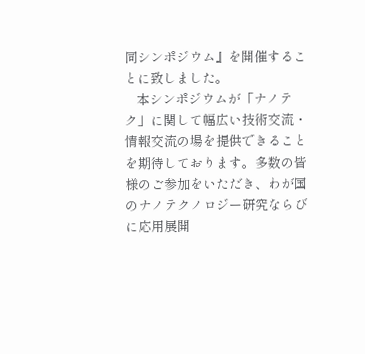同シンポジウム』を開催することに致しました。
    本シンポジウムが「ナノテク」に関して幅広い技術交流・情報交流の場を提供できることを期待しております。多数の皆様のご参加をいただき、わが国のナノテクノロジー研究ならびに応用展開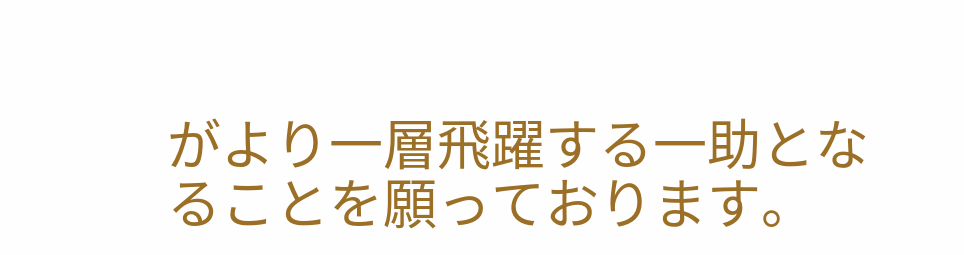がより一層飛躍する一助となることを願っております。